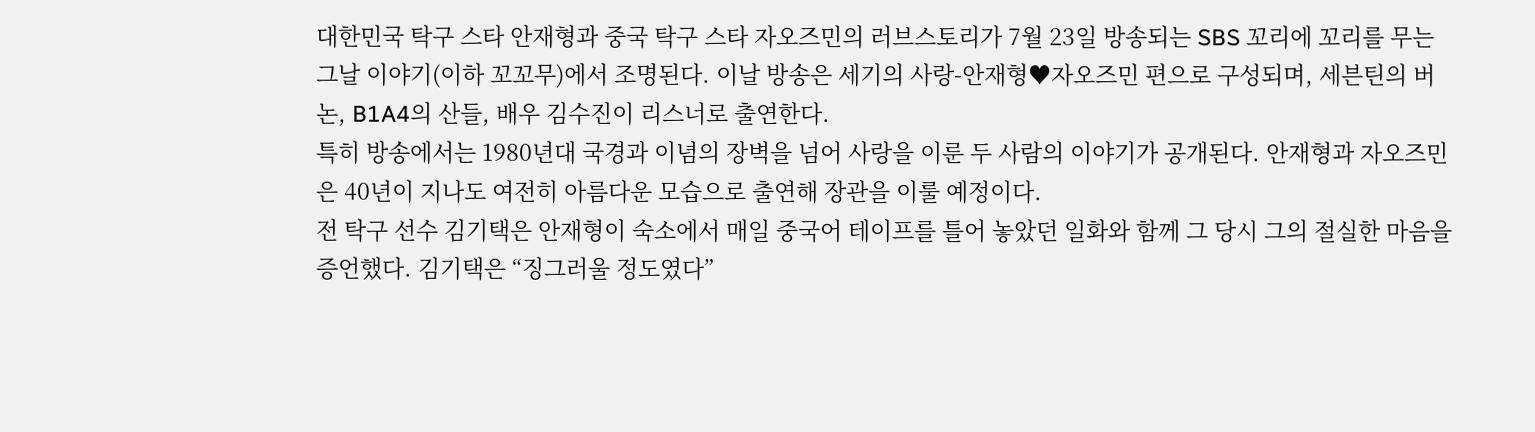대한민국 탁구 스타 안재형과 중국 탁구 스타 자오즈민의 러브스토리가 7월 23일 방송되는 SBS 꼬리에 꼬리를 무는 그날 이야기(이하 꼬꼬무)에서 조명된다. 이날 방송은 세기의 사랑-안재형♥자오즈민 편으로 구성되며, 세븐틴의 버논, B1A4의 산들, 배우 김수진이 리스너로 출연한다.
특히 방송에서는 1980년대 국경과 이념의 장벽을 넘어 사랑을 이룬 두 사람의 이야기가 공개된다. 안재형과 자오즈민은 40년이 지나도 여전히 아름다운 모습으로 출연해 장관을 이룰 예정이다.
전 탁구 선수 김기택은 안재형이 숙소에서 매일 중국어 테이프를 틀어 놓았던 일화와 함께 그 당시 그의 절실한 마음을 증언했다. 김기택은 “징그러울 정도였다”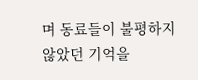며 동료들이 불평하지 않았던 기억을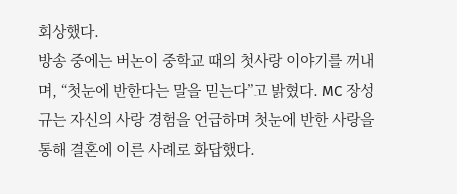회상했다.
방송 중에는 버논이 중학교 때의 첫사랑 이야기를 꺼내며, “첫눈에 반한다는 말을 믿는다”고 밝혔다. MC 장성규는 자신의 사랑 경험을 언급하며 첫눈에 반한 사랑을 통해 결혼에 이른 사례로 화답했다.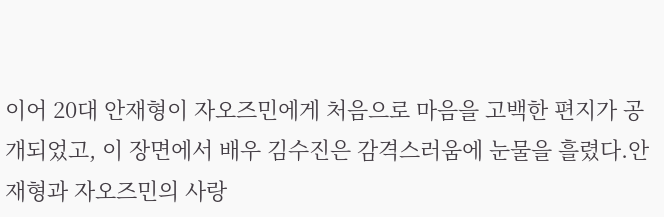이어 20대 안재형이 자오즈민에게 처음으로 마음을 고백한 편지가 공개되었고, 이 장면에서 배우 김수진은 감격스러움에 눈물을 흘렸다.안재형과 자오즈민의 사랑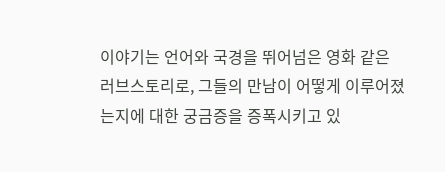이야기는 언어와 국경을 뛰어넘은 영화 같은 러브스토리로, 그들의 만남이 어떻게 이루어졌는지에 대한 궁금증을 증폭시키고 있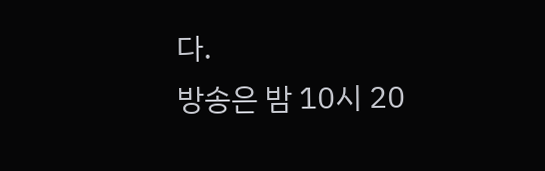다.
방송은 밤 10시 20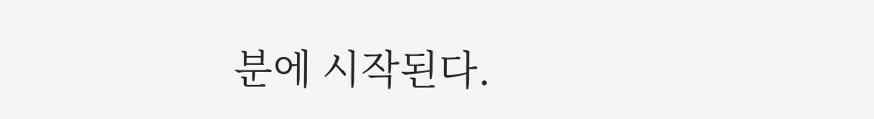분에 시작된다.